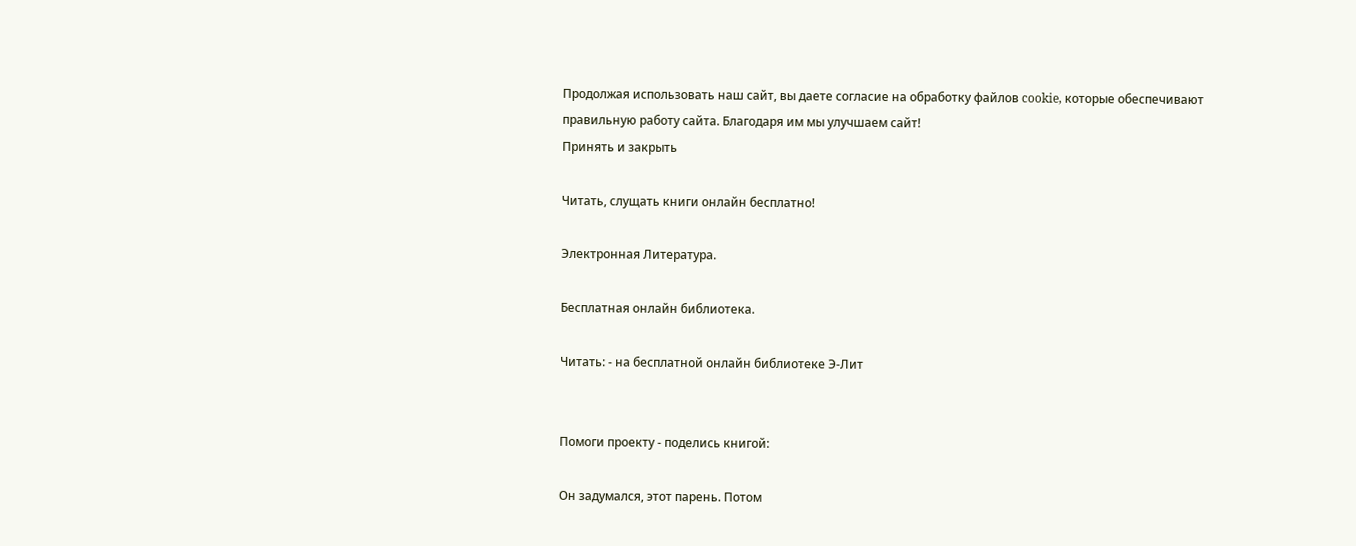Продолжая использовать наш сайт, вы даете согласие на обработку файлов cookie, которые обеспечивают правильную работу сайта. Благодаря им мы улучшаем сайт!
Принять и закрыть

Читать, слущать книги онлайн бесплатно!

Электронная Литература.

Бесплатная онлайн библиотека.

Читать: - на бесплатной онлайн библиотеке Э-Лит


Помоги проекту - поделись книгой:

Он задумался, этот парень. Потом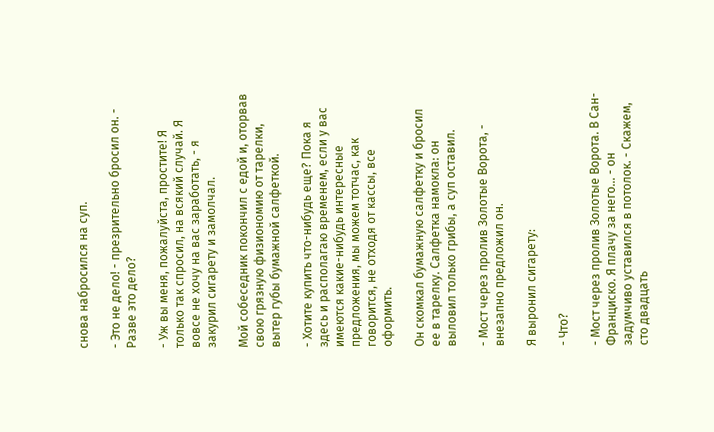снова набросился на суп.

- Это не дело! - презрительно бросил он. - Разве это дело?

- Уж вы меня, пожалуйста, простите! Я только так спросил, на всякий случай. Я вовсе не хочу на вас заработать, - я закурил сигарету и замолчал.

Мой собеседник покончил с едой и, оторвав свою грязную физиономию от тарелки, вытер губы бумажной салфеткой.

- Хотите купить что-нибудь еще? Пока я здесь и располагаю временем, если у вас имеются какие-нибудь интересные предложения, мы можем тотчас, как говорится, не отходя от кассы, все оформить.

Он скомкал бумажную салфетку и бросил ее в тарелку. Салфетка намокла: он выловил только грибы, а суп оставил.

- Мост через пролив Золотые Ворота, - внезапно предложил он.

Я выронил сигарету:

- Что?

- Мост через пролив Золотые Ворота. В Сан-Франциско. Я плачу за него... - он задумчиво уставился в потолок. - Скажем, сто двадцать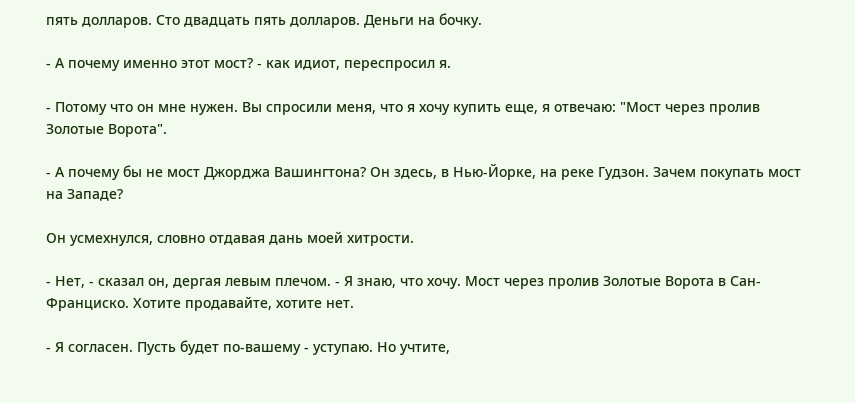пять долларов. Сто двадцать пять долларов. Деньги на бочку.

- А почему именно этот мост? - как идиот, переспросил я.

- Потому что он мне нужен. Вы спросили меня, что я хочу купить еще, я отвечаю: "Мост через пролив Золотые Ворота".

- А почему бы не мост Джорджа Вашингтона? Он здесь, в Нью-Йорке, на реке Гудзон. Зачем покупать мост на Западе?

Он усмехнулся, словно отдавая дань моей хитрости.

- Нет, - сказал он, дергая левым плечом. - Я знаю, что хочу. Мост через пролив Золотые Ворота в Сан-Франциско. Хотите продавайте, хотите нет.

- Я согласен. Пусть будет по-вашему - уступаю. Но учтите,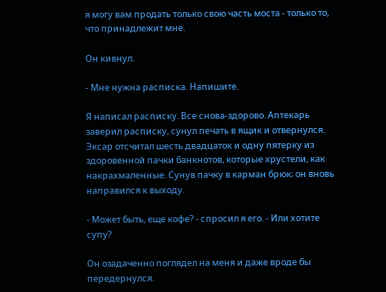я могу вам продать только свою часть моста - только то, что принадлежит мне.

Он кивнул.

- Мне нужна расписка. Напишите.

Я написал расписку. Все снова-здорово. Аптекарь заверил расписку, сунул печать в ящик и отвернулся. Эксар отсчитал шесть двадцаток и одну пятерку из здоровенной пачки банкнотов, которые хрустели, как накрахмаленные. Сунув пачку в карман брюк; он вновь направился к выходу.

- Может быть, еще кофе? - спросил я его. - Или хотите супу?

Он озадаченно поглядел на меня и даже вроде бы передернулся.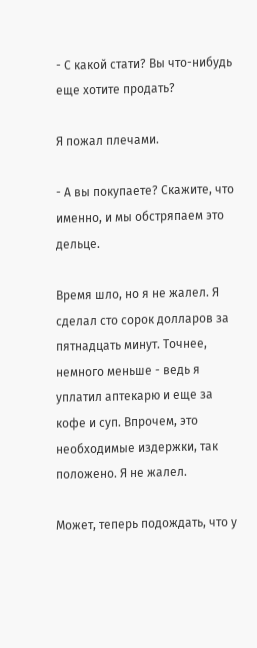- С какой стати? Вы что-нибудь еще хотите продать?

Я пожал плечами.

- А вы покупаете? Скажите, что именно, и мы обстряпаем это дельце.

Время шло, но я не жалел. Я сделал сто сорок долларов за пятнадцать минут. Точнее, немного меньше - ведь я уплатил аптекарю и еще за кофе и суп. Впрочем, это необходимые издержки, так положено. Я не жалел.

Может, теперь подождать, что у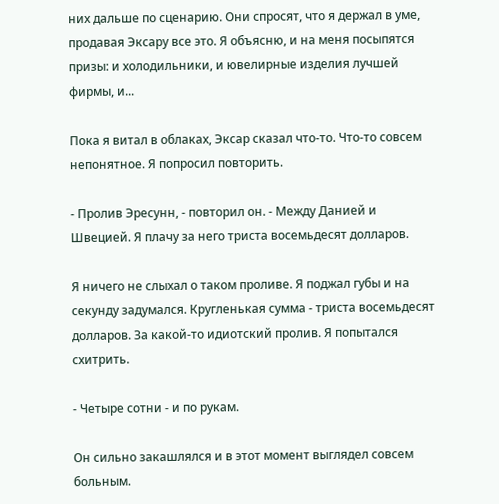них дальше по сценарию. Они спросят, что я держал в уме, продавая Эксару все это. Я объясню, и на меня посыпятся призы: и холодильники, и ювелирные изделия лучшей фирмы, и...

Пока я витал в облаках, Эксар сказал что-то. Что-то совсем непонятное. Я попросил повторить.

- Пролив Эресунн, - повторил он. - Между Данией и Швецией. Я плачу за него триста восемьдесят долларов.

Я ничего не слыхал о таком проливе. Я поджал губы и на секунду задумался. Кругленькая сумма - триста восемьдесят долларов. За какой-то идиотский пролив. Я попытался схитрить.

- Четыре сотни - и по рукам.

Он сильно закашлялся и в этот момент выглядел совсем больным.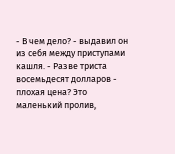- В чем дело? - выдавил он из себя между приступами кашля. - Разве триста восемьдесят долларов - плохая цена? Это маленький пролив,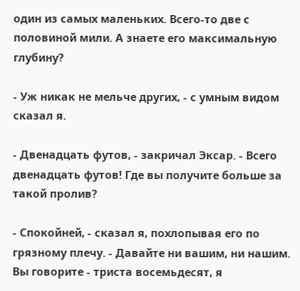один из самых маленьких. Всего-то две с половиной мили. А знаете его максимальную глубину?

- Уж никак не мельче других, - с умным видом сказал я.

- Двенадцать футов, - закричал Эксар. - Всего двенадцать футов! Где вы получите больше за такой пролив?

- Спокойней, - сказал я, похлопывая его по грязному плечу. - Давайте ни вашим, ни нашим. Вы говорите - триста восемьдесят, я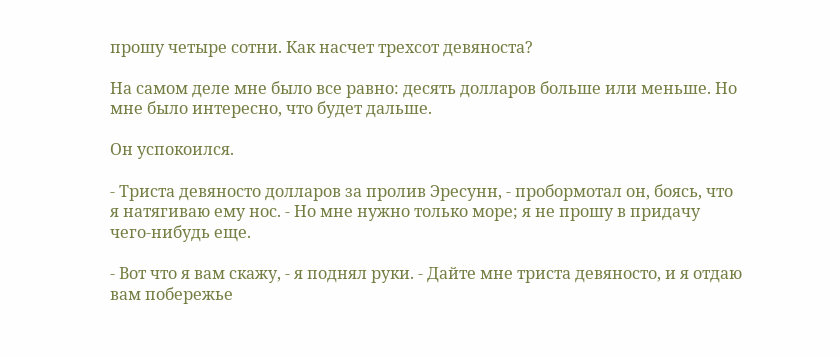прошу четыре сотни. Как насчет трехсот девяноста?

На самом деле мне было все равно: десять долларов больше или меньше. Но мне было интересно, что будет дальше.

Он успокоился.

- Триста девяносто долларов за пролив Эресунн, - пробормотал он, боясь, что я натягиваю ему нос. - Но мне нужно только море; я не прошу в придачу чего-нибудь еще.

- Вот что я вам скажу, - я поднял руки. - Дайте мне триста девяносто, и я отдаю вам побережье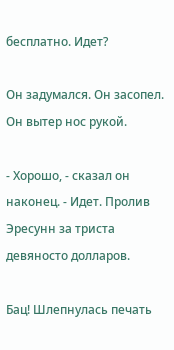бесплатно. Идет?

Он задумался. Он засопел. Он вытер нос рукой.

- Хорошо, - сказал он наконец. - Идет. Пролив Эресунн за триста девяносто долларов.

Бац! Шлепнулась печать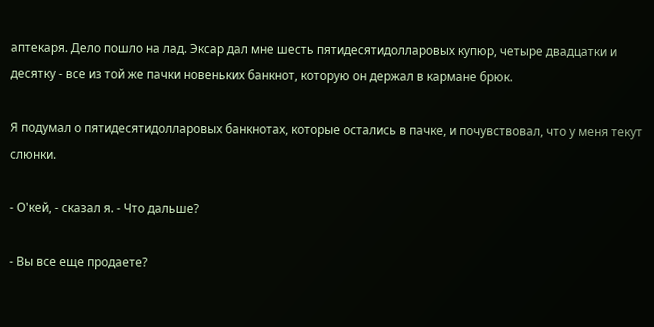аптекаря. Дело пошло на лад. Эксар дал мне шесть пятидесятидолларовых купюр, четыре двадцатки и десятку - все из той же пачки новеньких банкнот, которую он держал в кармане брюк.

Я подумал о пятидесятидолларовых банкнотах, которые остались в пачке, и почувствовал, что у меня текут слюнки.

- О'кей, - сказал я. - Что дальше?

- Вы все еще продаете?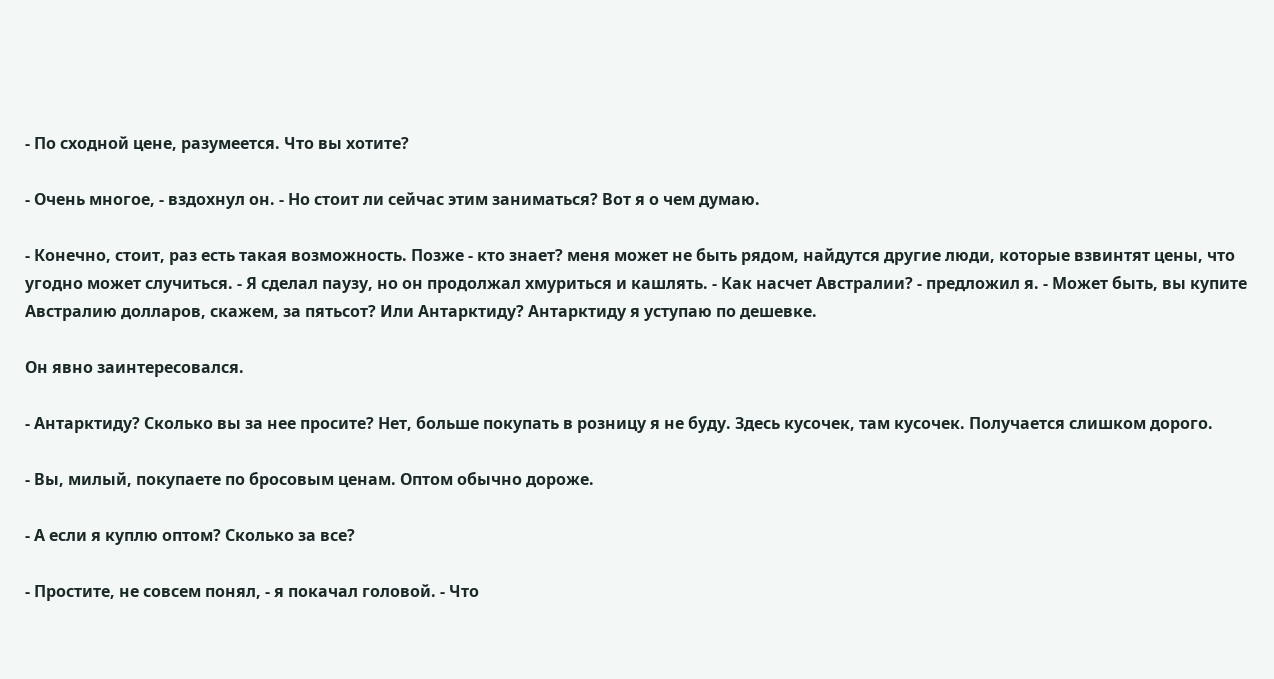- По сходной цене, разумеется. Что вы хотите?

- Очень многое, - вздохнул он. - Но стоит ли сейчас этим заниматься? Вот я о чем думаю.

- Конечно, стоит, раз есть такая возможность. Позже - кто знает? меня может не быть рядом, найдутся другие люди, которые взвинтят цены, что угодно может случиться. - Я сделал паузу, но он продолжал хмуриться и кашлять. - Как насчет Австралии? - предложил я. - Может быть, вы купите Австралию долларов, скажем, за пятьсот? Или Антарктиду? Антарктиду я уступаю по дешевке.

Он явно заинтересовался.

- Антарктиду? Сколько вы за нее просите? Нет, больше покупать в розницу я не буду. Здесь кусочек, там кусочек. Получается слишком дорого.

- Вы, милый, покупаете по бросовым ценам. Оптом обычно дороже.

- А если я куплю оптом? Сколько за все?

- Простите, не совсем понял, - я покачал головой. - Что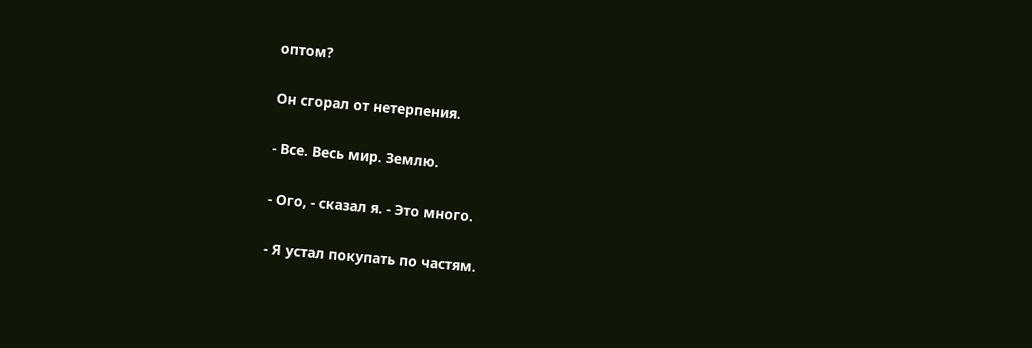оптом?

Он сгорал от нетерпения.

- Все. Весь мир. Землю.

- Ого, - сказал я. - Это много.

- Я устал покупать по частям.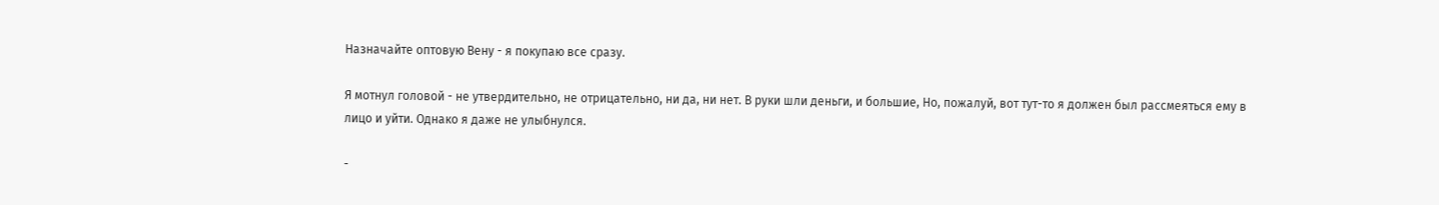Назначайте оптовую Вену - я покупаю все сразу.

Я мотнул головой - не утвердительно, не отрицательно, ни да, ни нет. В руки шли деньги, и большие, Но, пожалуй, вот тут-то я должен был рассмеяться ему в лицо и уйти. Однако я даже не улыбнулся.

-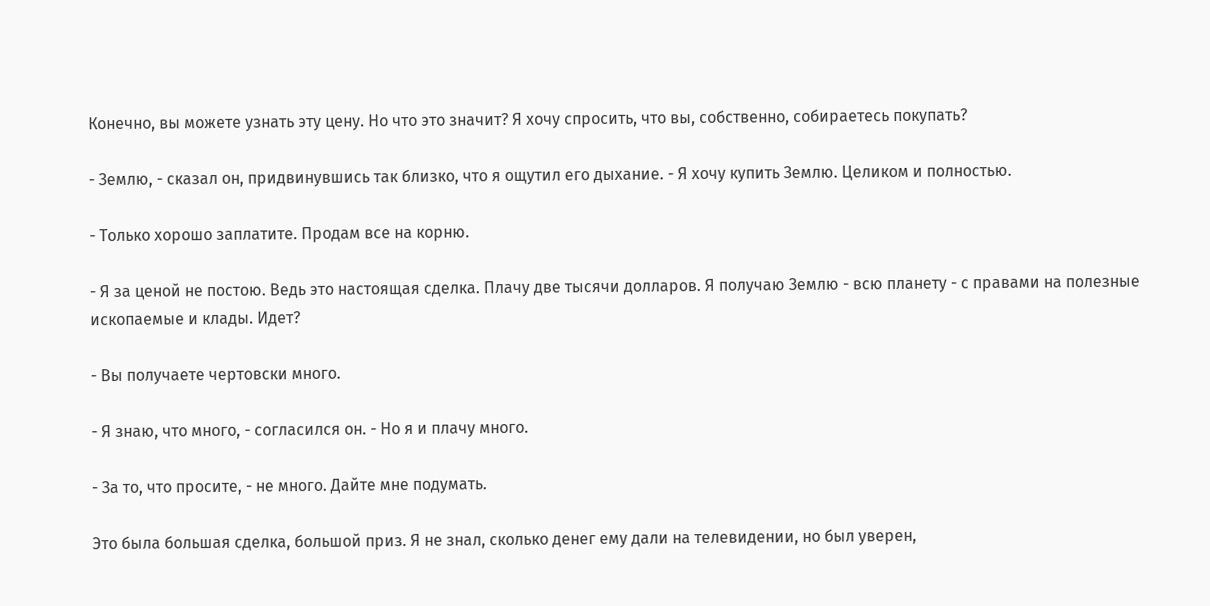Конечно, вы можете узнать эту цену. Но что это значит? Я хочу спросить, что вы, собственно, собираетесь покупать?

- Землю, - сказал он, придвинувшись так близко, что я ощутил его дыхание. - Я хочу купить Землю. Целиком и полностью.

- Только хорошо заплатите. Продам все на корню.

- Я за ценой не постою. Ведь это настоящая сделка. Плачу две тысячи долларов. Я получаю Землю - всю планету - с правами на полезные ископаемые и клады. Идет?

- Вы получаете чертовски много.

- Я знаю, что много, - согласился он. - Но я и плачу много.

- За то, что просите, - не много. Дайте мне подумать.

Это была большая сделка, большой приз. Я не знал, сколько денег ему дали на телевидении, но был уверен,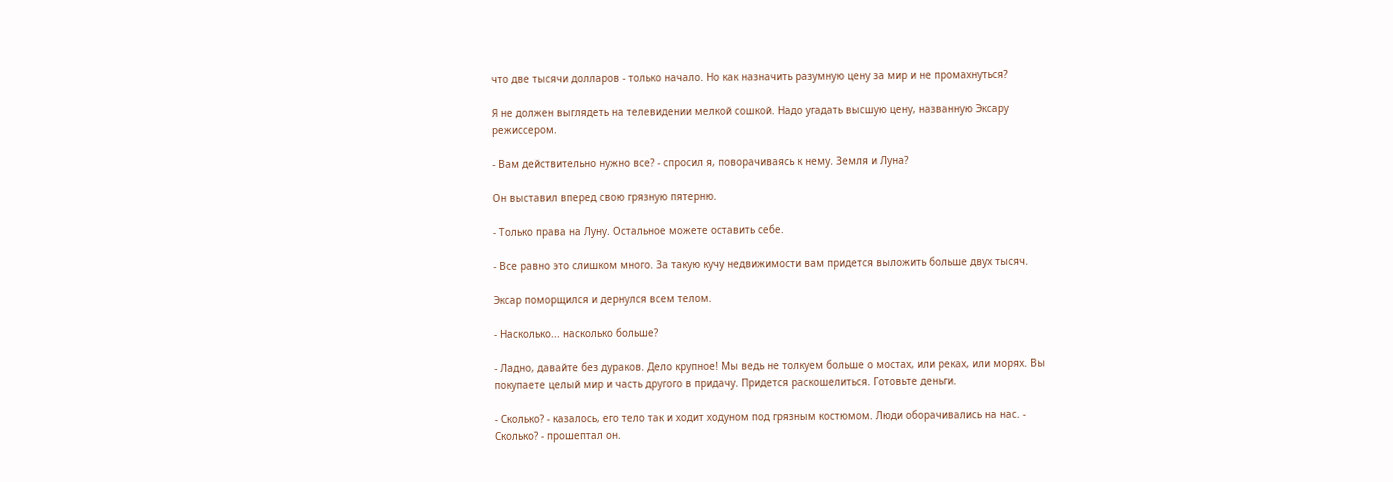что две тысячи долларов - только начало. Но как назначить разумную цену за мир и не промахнуться?

Я не должен выглядеть на телевидении мелкой сошкой. Надо угадать высшую цену, названную Эксару режиссером.

- Вам действительно нужно все? - спросил я, поворачиваясь к нему. Земля и Луна?

Он выставил вперед свою грязную пятерню.

- Только права на Луну. Остальное можете оставить себе.

- Все равно это слишком много. За такую кучу недвижимости вам придется выложить больше двух тысяч.

Эксар поморщился и дернулся всем телом.

- Насколько... насколько больше?

- Ладно, давайте без дураков. Дело крупное! Мы ведь не толкуем больше о мостах, или реках, или морях. Вы покупаете целый мир и часть другого в придачу. Придется раскошелиться. Готовьте деньги.

- Сколько? - казалось, его тело так и ходит ходуном под грязным костюмом. Люди оборачивались на нас. - Сколько? - прошептал он.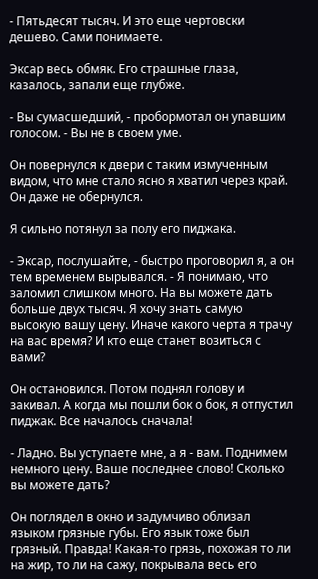- Пятьдесят тысяч. И это еще чертовски дешево. Сами понимаете.

Эксар весь обмяк. Его страшные глаза, казалось, запали еще глубже.

- Вы сумасшедший, - пробормотал он упавшим голосом. - Вы не в своем уме.

Он повернулся к двери с таким измученным видом, что мне стало ясно я хватил через край. Он даже не обернулся.

Я сильно потянул за полу его пиджака.

- Эксар, послушайте, - быстро проговорил я, а он тем временем вырывался. - Я понимаю, что заломил слишком много. На вы можете дать больше двух тысяч. Я хочу знать самую высокую вашу цену. Иначе какого черта я трачу на вас время? И кто еще станет возиться с вами?

Он остановился. Потом поднял голову и закивал. А когда мы пошли бок о бок, я отпустил пиджак. Все началось сначала!

- Ладно. Вы уступаете мне, а я - вам. Поднимем немного цену. Ваше последнее слово! Сколько вы можете дать?

Он поглядел в окно и задумчиво облизал языком грязные губы. Его язык тоже был грязный. Правда! Какая-то грязь, похожая то ли на жир, то ли на сажу, покрывала весь его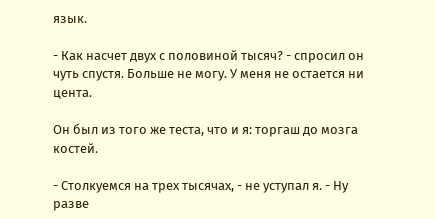язык.

- Как насчет двух с половиной тысяч? - спросил он чуть спустя. Больше не могу. У меня не остается ни цента.

Он был из того же теста, что и я: торгаш до мозга костей.

- Столкуемся на трех тысячах, - не уступал я. - Ну разве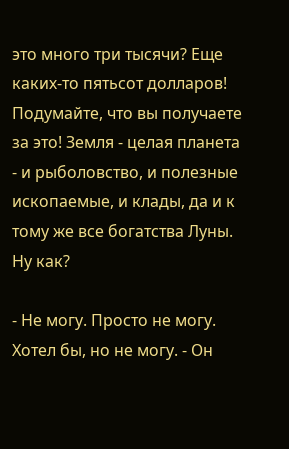это много три тысячи? Еще каких-то пятьсот долларов! Подумайте, что вы получаете за это! Земля - целая планета - и рыболовство, и полезные ископаемые, и клады, да и к тому же все богатства Луны. Ну как?

- Не могу. Просто не могу. Хотел бы, но не могу. - Он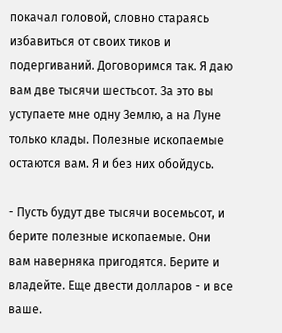покачал головой, словно стараясь избавиться от своих тиков и подергиваний. Договоримся так. Я даю вам две тысячи шестьсот. За это вы уступаете мне одну Землю, а на Луне только клады. Полезные ископаемые остаются вам. Я и без них обойдусь.

- Пусть будут две тысячи восемьсот, и берите полезные ископаемые. Они вам наверняка пригодятся. Берите и владейте. Еще двести долларов - и все ваше.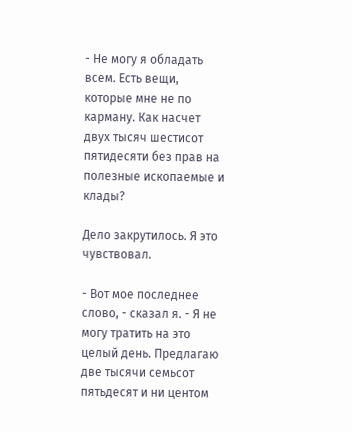- Не могу я обладать всем. Есть вещи, которые мне не по карману. Как насчет двух тысяч шестисот пятидесяти без прав на полезные ископаемые и клады?

Дело закрутилось. Я это чувствовал.

- Вот мое последнее слово, - сказал я. - Я не могу тратить на это целый день. Предлагаю две тысячи семьсот пятьдесят и ни центом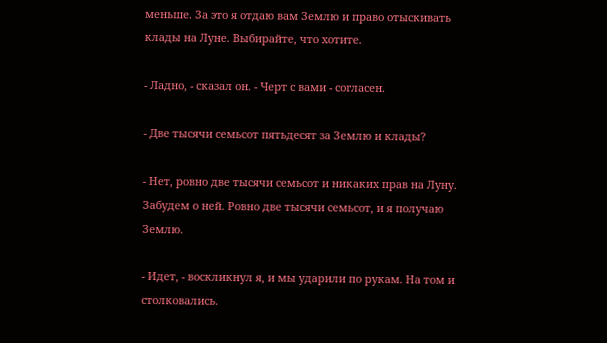меньше. За это я отдаю вам Землю и право отыскивать клады на Луне. Выбирайте, что хотите.

- Ладно, - сказал он. - Черт с вами - согласен.

- Две тысячи семьсот пятьдесят за Землю и клады?

- Нет, ровно две тысячи семьсот и никаких прав на Луну. Забудем о ней. Ровно две тысячи семьсот, и я получаю Землю.

- Идет, - воскликнул я, и мы ударили по рукам. На том и столковались.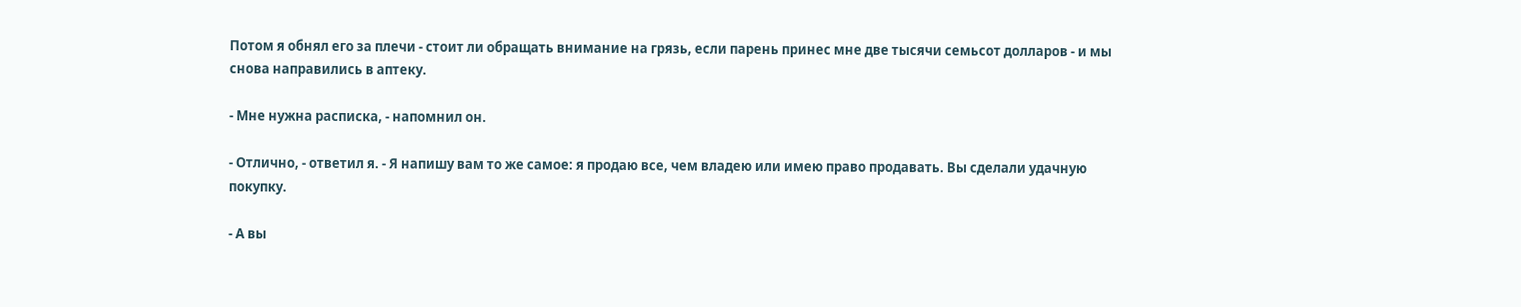Потом я обнял его за плечи - стоит ли обращать внимание на грязь, если парень принес мне две тысячи семьсот долларов - и мы снова направились в аптеку.

- Мне нужна расписка, - напомнил он.

- Отлично, - ответил я. - Я напишу вам то же самое: я продаю все, чем владею или имею право продавать. Вы сделали удачную покупку.

- А вы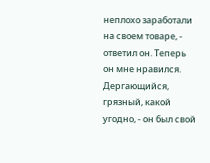неплохо заработали на своем товаре, - ответил он. Теперь он мне нравился. Дергающийся, грязный, какой угодно, - он был свой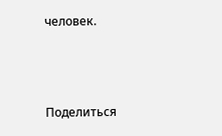человек.



Поделиться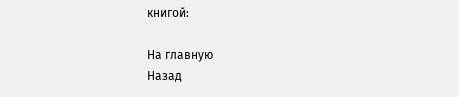книгой:

На главную
Назад